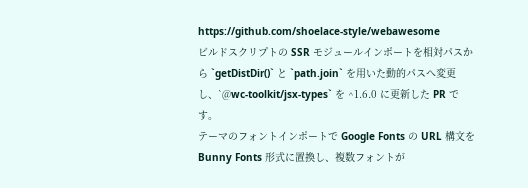https://github.com/shoelace-style/webawesome
ビルドスクリプトの SSR モジュールインポートを相対パスから `getDistDir()` と `path.join` を用いた動的パスへ変更し、`@wc-toolkit/jsx-types` を ^1.6.0 に更新した PR です。
テーマのフォントインポートで Google Fonts の URL 構文を Bunny Fonts 形式に置換し、複数フォントが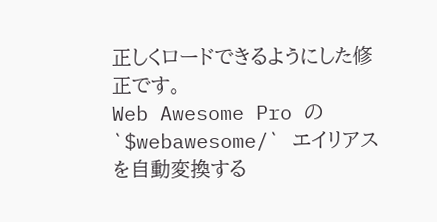正しくロードできるようにした修正です。
Web Awesome Pro の `$webawesome/` エイリアスを自動変換する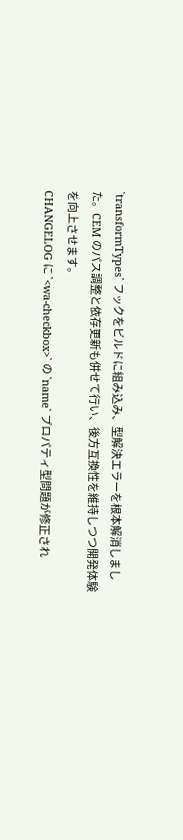`transformTypes` フックをビルドに組み込み、型解決エラーを根本解消しました。CEM のパス調整と依存更新も併せて行い、後方互換性を維持しつつ開発体験を向上させます。
CHANGELOG に `<wa-checkbox>` の `name` プロパティ型問題が修正され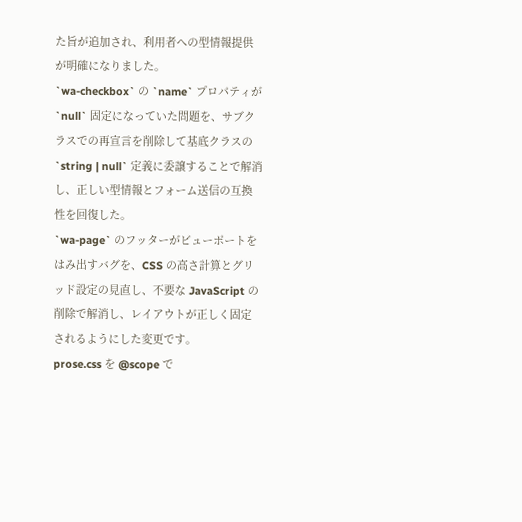た旨が追加され、利用者への型情報提供が明確になりました。
`wa-checkbox` の `name` プロパティが `null` 固定になっていた問題を、サブクラスでの再宣言を削除して基底クラスの `string | null` 定義に委譲することで解消し、正しい型情報とフォーム送信の互換性を回復した。
`wa-page` のフッターがビューポートをはみ出すバグを、CSS の高さ計算とグリッド設定の見直し、不要な JavaScript の削除で解消し、レイアウトが正しく固定されるようにした変更です。
prose.css を @scope で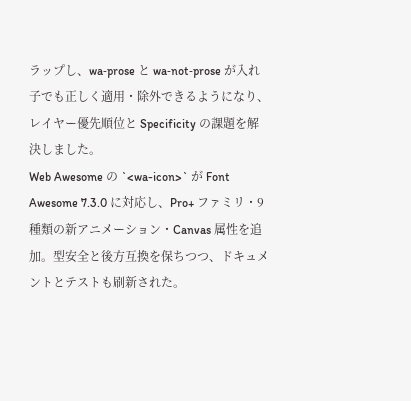ラップし、wa‑prose と wa‑not‑prose が入れ子でも正しく適用・除外できるようになり、レイヤー優先順位と Specificity の課題を解決しました。
Web Awesome の `<wa-icon>` が Font Awesome 7.3.0 に対応し、Pro+ ファミリ・9 種類の新アニメーション・Canvas 属性を追加。型安全と後方互換を保ちつつ、ドキュメントとテストも刷新された。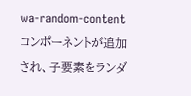wa‑random‑content コンポーネントが追加され、子要素をランダ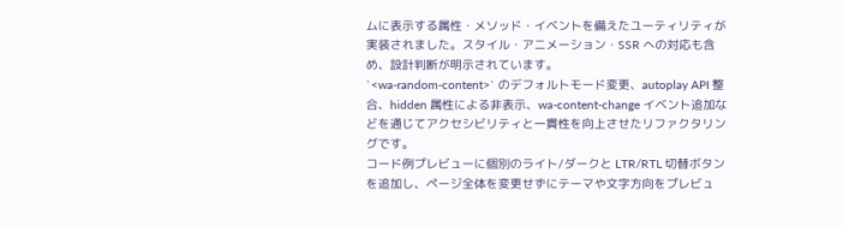ムに表示する属性・メソッド・イベントを備えたユーティリティが実装されました。スタイル・アニメーション・SSR への対応も含め、設計判断が明示されています。
`<wa-random-content>` のデフォルトモード変更、autoplay API 整合、hidden 属性による非表示、wa-content-change イベント追加などを通じてアクセシビリティと一貫性を向上させたリファクタリングです。
コード例プレビューに個別のライト/ダークと LTR/RTL 切替ボタンを追加し、ページ全体を変更せずにテーマや文字方向をプレビュ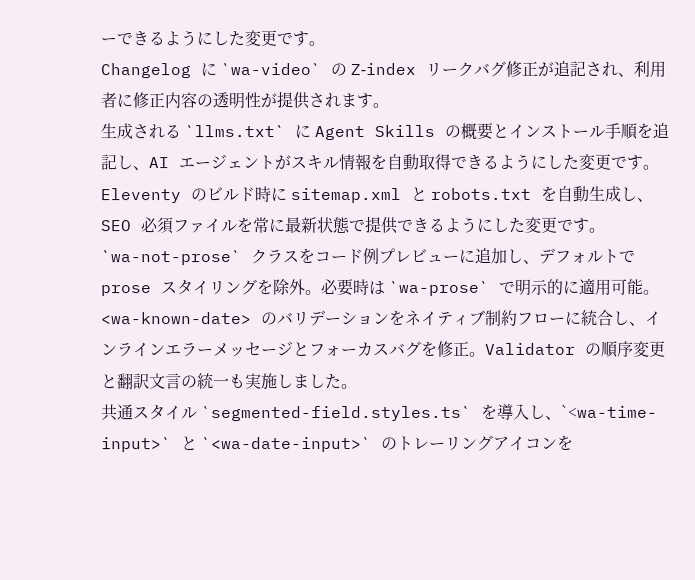ーできるようにした変更です。
Changelog に `wa-video` の Z‑index リークバグ修正が追記され、利用者に修正内容の透明性が提供されます。
生成される `llms.txt` に Agent Skills の概要とインストール手順を追記し、AI エージェントがスキル情報を自動取得できるようにした変更です。
Eleventy のビルド時に sitemap.xml と robots.txt を自動生成し、SEO 必須ファイルを常に最新状態で提供できるようにした変更です。
`wa-not-prose` クラスをコード例プレビューに追加し、デフォルトで prose スタイリングを除外。必要時は `wa-prose` で明示的に適用可能。
<wa-known-date> のバリデーションをネイティブ制約フローに統合し、インラインエラーメッセージとフォーカスバグを修正。Validator の順序変更と翻訳文言の統一も実施しました。
共通スタイル `segmented-field.styles.ts` を導入し、`<wa-time-input>` と `<wa-date-input>` のトレーリングアイコンを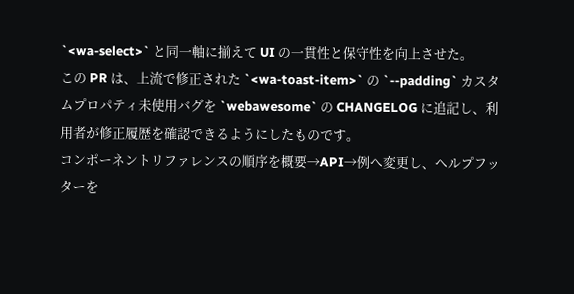`<wa-select>` と同一軸に揃えて UI の一貫性と保守性を向上させた。
この PR は、上流で修正された `<wa-toast-item>` の `--padding` カスタムプロパティ未使用バグを `webawesome` の CHANGELOG に追記し、利用者が修正履歴を確認できるようにしたものです。
コンポーネントリファレンスの順序を概要→API→例へ変更し、ヘルプフッターを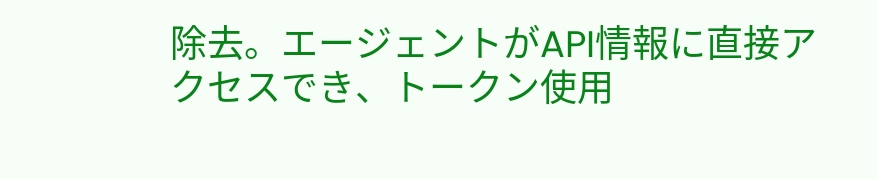除去。エージェントがAPI情報に直接アクセスでき、トークン使用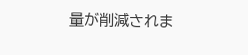量が削減されま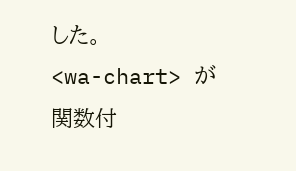した。
<wa-chart> が関数付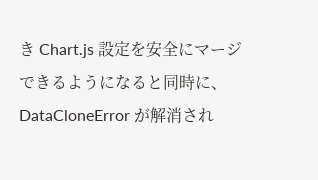き Chart.js 設定を安全にマージできるようになると同時に、DataCloneError が解消され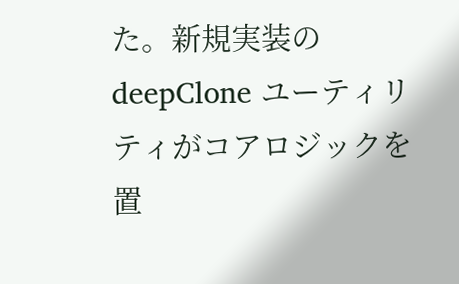た。新規実装の deepClone ユーティリティがコアロジックを置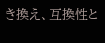き換え、互換性と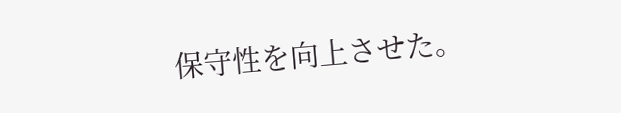保守性を向上させた。